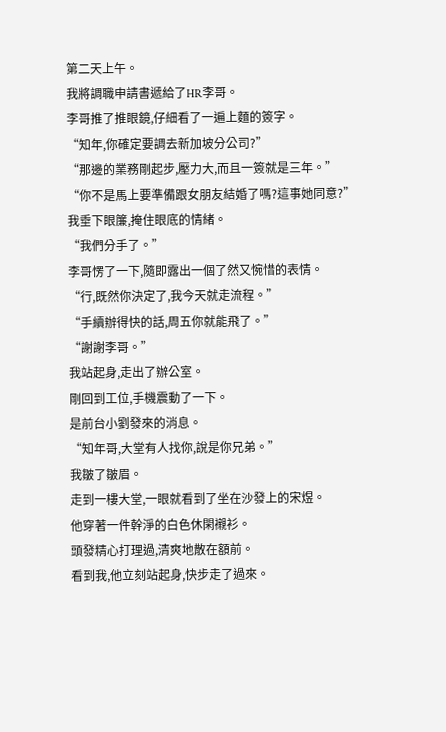第二天上午。
我將調職申請書遞給了HR李哥。
李哥推了推眼鏡,仔細看了一遍上麵的簽字。
“知年,你確定要調去新加坡分公司?”
“那邊的業務剛起步,壓力大,而且一簽就是三年。”
“你不是馬上要準備跟女朋友結婚了嗎?這事她同意?”
我垂下眼簾,掩住眼底的情緒。
“我們分手了。”
李哥愣了一下,隨即露出一個了然又惋惜的表情。
“行,既然你決定了,我今天就走流程。”
“手續辦得快的話,周五你就能飛了。”
“謝謝李哥。”
我站起身,走出了辦公室。
剛回到工位,手機震動了一下。
是前台小劉發來的消息。
“知年哥,大堂有人找你,說是你兄弟。”
我皺了皺眉。
走到一樓大堂,一眼就看到了坐在沙發上的宋煜。
他穿著一件幹淨的白色休閑襯衫。
頭發精心打理過,清爽地散在額前。
看到我,他立刻站起身,快步走了過來。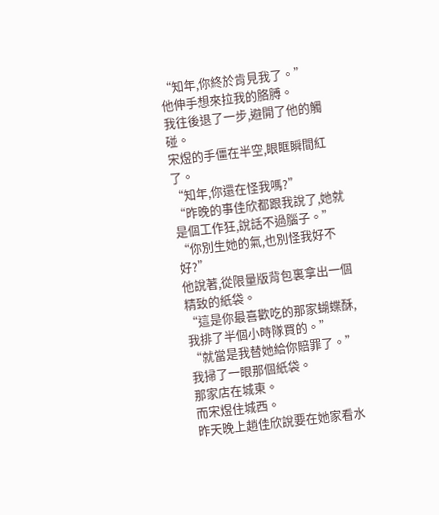“知年,你終於肯見我了。”
他伸手想來拉我的胳膊。
我往後退了一步,避開了他的觸碰。
宋煜的手僵在半空,眼眶瞬間紅了。
“知年,你還在怪我嗎?”
“昨晚的事佳欣都跟我說了,她就是個工作狂,說話不過腦子。”
“你別生她的氣,也別怪我好不好?”
他說著,從限量版背包裏拿出一個精致的紙袋。
“這是你最喜歡吃的那家蝴蝶酥,我排了半個小時隊買的。”
“就當是我替她給你賠罪了。”
我掃了一眼那個紙袋。
那家店在城東。
而宋煜住城西。
昨天晚上趙佳欣說要在她家看水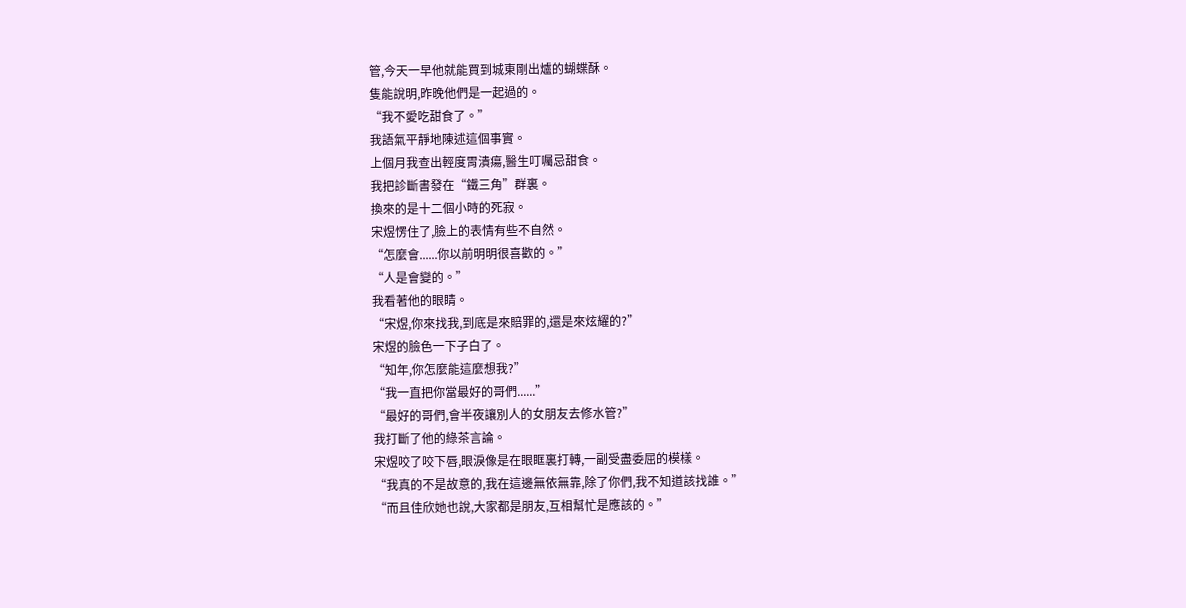管,今天一早他就能買到城東剛出爐的蝴蝶酥。
隻能說明,昨晚他們是一起過的。
“我不愛吃甜食了。”
我語氣平靜地陳述這個事實。
上個月我查出輕度胃潰瘍,醫生叮囑忌甜食。
我把診斷書發在“鐵三角”群裏。
換來的是十二個小時的死寂。
宋煜愣住了,臉上的表情有些不自然。
“怎麼會......你以前明明很喜歡的。”
“人是會變的。”
我看著他的眼睛。
“宋煜,你來找我,到底是來賠罪的,還是來炫耀的?”
宋煜的臉色一下子白了。
“知年,你怎麼能這麼想我?”
“我一直把你當最好的哥們......”
“最好的哥們,會半夜讓別人的女朋友去修水管?”
我打斷了他的綠茶言論。
宋煜咬了咬下唇,眼淚像是在眼眶裏打轉,一副受盡委屈的模樣。
“我真的不是故意的,我在這邊無依無靠,除了你們,我不知道該找誰。”
“而且佳欣她也說,大家都是朋友,互相幫忙是應該的。”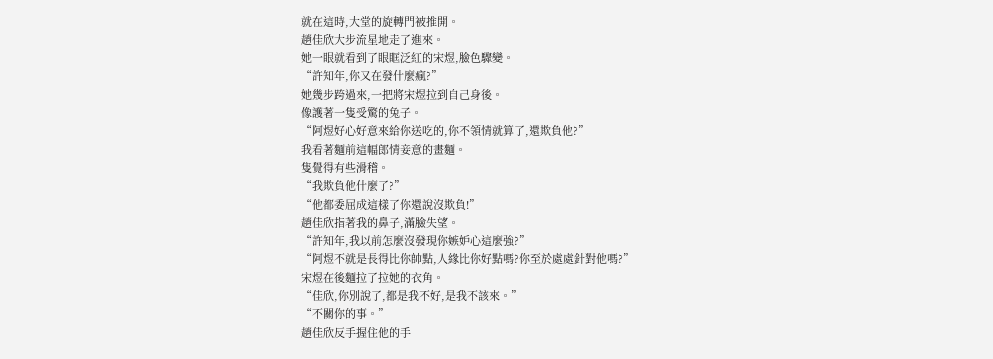就在這時,大堂的旋轉門被推開。
趙佳欣大步流星地走了進來。
她一眼就看到了眼眶泛紅的宋煜,臉色驟變。
“許知年,你又在發什麼瘋?”
她幾步跨過來,一把將宋煜拉到自己身後。
像護著一隻受驚的兔子。
“阿煜好心好意來給你送吃的,你不領情就算了,還欺負他?”
我看著麵前這幅郎情妾意的畫麵。
隻覺得有些滑稽。
“我欺負他什麼了?”
“他都委屈成這樣了你還說沒欺負!”
趙佳欣指著我的鼻子,滿臉失望。
“許知年,我以前怎麼沒發現你嫉妒心這麼強?”
“阿煜不就是長得比你帥點,人緣比你好點嗎?你至於處處針對他嗎?”
宋煜在後麵拉了拉她的衣角。
“佳欣,你別說了,都是我不好,是我不該來。”
“不關你的事。”
趙佳欣反手握住他的手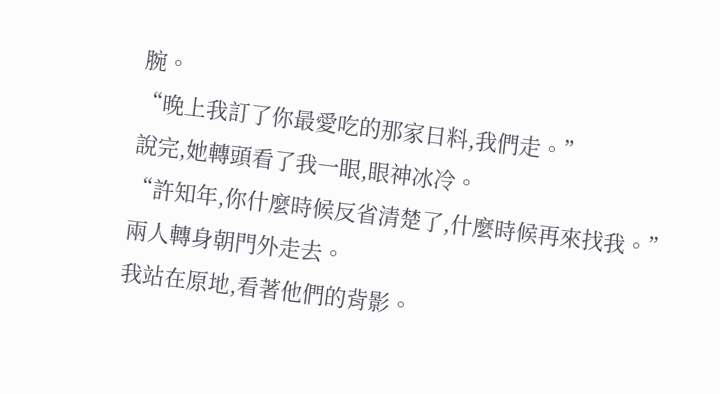腕。
“晚上我訂了你最愛吃的那家日料,我們走。”
說完,她轉頭看了我一眼,眼神冰冷。
“許知年,你什麼時候反省清楚了,什麼時候再來找我。”
兩人轉身朝門外走去。
我站在原地,看著他們的背影。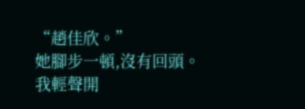“趙佳欣。”
她腳步一頓,沒有回頭。
我輕聲開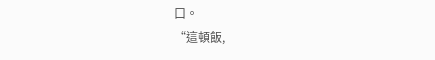口。
“這頓飯,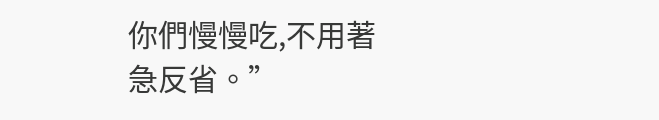你們慢慢吃,不用著急反省。”